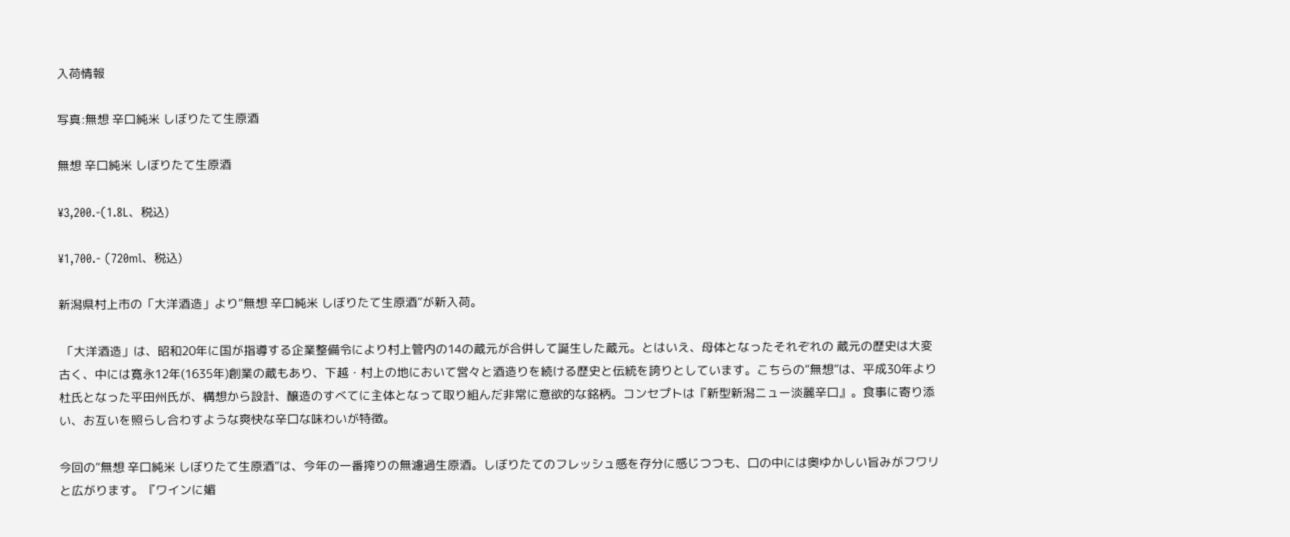入荷情報

写真:無想 辛口純米 しぼりたて生原酒

無想 辛口純米 しぼりたて生原酒

¥3,200.-(1.8L、税込)

¥1,700.- (720ml、税込)

新潟県村上市の「大洋酒造」より“無想 辛口純米 しぼりたて生原酒”が新入荷。

 「大洋酒造」は、昭和20年に国が指導する企業整備令により村上管内の14の蔵元が合併して誕生した蔵元。とはいえ、母体となったそれぞれの 蔵元の歴史は大変古く、中には寛永12年(1635年)創業の蔵もあり、下越・村上の地において営々と酒造りを続ける歴史と伝統を誇りとしています。こちらの“無想”は、平成30年より杜氏となった平田州氏が、構想から設計、醸造のすべてに主体となって取り組んだ非常に意欲的な銘柄。コンセプトは『新型新潟ニュー淡麗辛口』。食事に寄り添い、お互いを照らし合わすような爽快な辛口な味わいが特徴。

今回の“無想 辛口純米 しぼりたて生原酒”は、今年の一番搾りの無濾過生原酒。しぼりたてのフレッシュ感を存分に感じつつも、口の中には奥ゆかしい旨みがフワリと広がります。『ワインに媚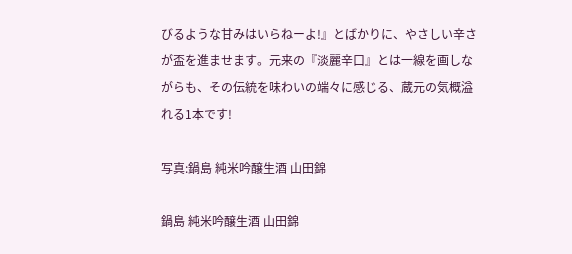びるような甘みはいらねーよ!』とばかりに、やさしい辛さが盃を進ませます。元来の『淡麗辛口』とは一線を画しながらも、その伝統を味わいの端々に感じる、蔵元の気概溢れる1本です!

写真:鍋島 純米吟醸生酒 山田錦

鍋島 純米吟醸生酒 山田錦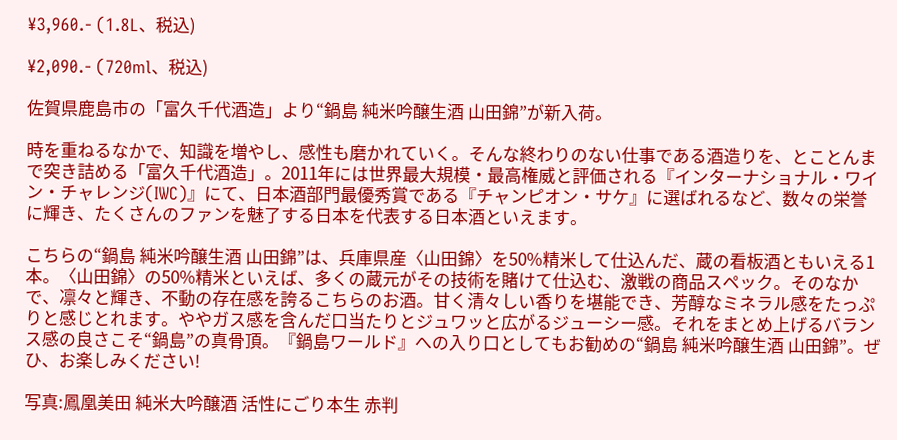¥3,960.- (1.8L、税込)

¥2,090.- (720ml、税込)

佐賀県鹿島市の「富久千代酒造」より“鍋島 純米吟醸生酒 山田錦”が新入荷。

時を重ねるなかで、知識を増やし、感性も磨かれていく。そんな終わりのない仕事である酒造りを、とことんまで突き詰める「富久千代酒造」。2011年には世界最大規模・最高権威と評価される『インターナショナル・ワイン・チャレンジ(IWC)』にて、日本酒部門最優秀賞である『チャンピオン・サケ』に選ばれるなど、数々の栄誉に輝き、たくさんのファンを魅了する日本を代表する日本酒といえます。

こちらの“鍋島 純米吟醸生酒 山田錦”は、兵庫県産〈山田錦〉を50%精米して仕込んだ、蔵の看板酒ともいえる1本。〈山田錦〉の50%精米といえば、多くの蔵元がその技術を賭けて仕込む、激戦の商品スペック。そのなかで、凛々と輝き、不動の存在感を誇るこちらのお酒。甘く清々しい香りを堪能でき、芳醇なミネラル感をたっぷりと感じとれます。ややガス感を含んだ口当たりとジュワッと広がるジューシー感。それをまとめ上げるバランス感の良さこそ“鍋島”の真骨頂。『鍋島ワールド』への入り口としてもお勧めの“鍋島 純米吟醸生酒 山田錦”。ぜひ、お楽しみください!

写真:鳳凰美田 純米大吟醸酒 活性にごり本生 赤判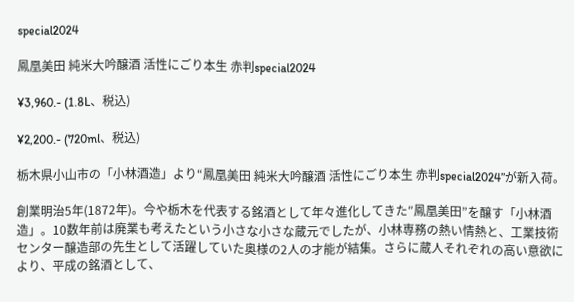special2024

鳳凰美田 純米大吟醸酒 活性にごり本生 赤判special2024

¥3,960.- (1.8L、税込)

¥2,200.- (720ml、税込)

栃木県小山市の「小林酒造」より“鳳凰美田 純米大吟醸酒 活性にごり本生 赤判special2024”が新入荷。

創業明治5年(1872年)。今や栃木を代表する銘酒として年々進化してきた″鳳凰美田”を醸す「小林酒造」。10数年前は廃業も考えたという小さな小さな蔵元でしたが、小林専務の熱い情熱と、工業技術センター醸造部の先生として活躍していた奥様の2人の才能が結集。さらに蔵人それぞれの高い意欲により、平成の銘酒として、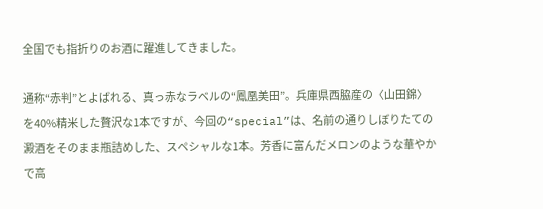全国でも指折りのお酒に躍進してきました。

通称“赤判”とよばれる、真っ赤なラベルの“鳳凰美田”。兵庫県西脇産の〈山田錦〉を40%精米した贅沢な1本ですが、今回の“special”は、名前の通りしぼりたての澱酒をそのまま瓶詰めした、スペシャルな1本。芳香に富んだメロンのような華やかで高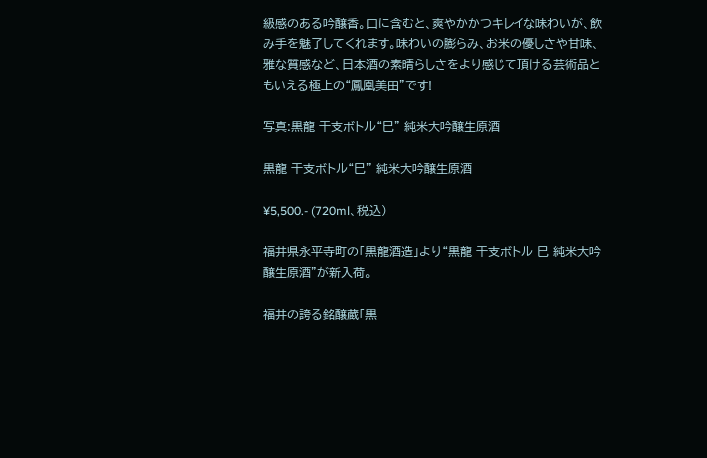級感のある吟醸香。口に含むと、爽やかかつキレイな味わいが、飲み手を魅了してくれます。味わいの膨らみ、お米の優しさや甘味、雅な質感など、日本酒の素晴らしさをより感じて頂ける芸術品ともいえる極上の“鳳凰美田”です!

写真:黒龍 干支ボトル“巳” 純米大吟醸生原酒

黒龍 干支ボトル“巳” 純米大吟醸生原酒

¥5,500.- (720ml、税込)

福井県永平寺町の「黒龍酒造」より“黒龍 干支ボトル 巳 純米大吟醸生原酒”が新入荷。

福井の誇る銘醸蔵「黒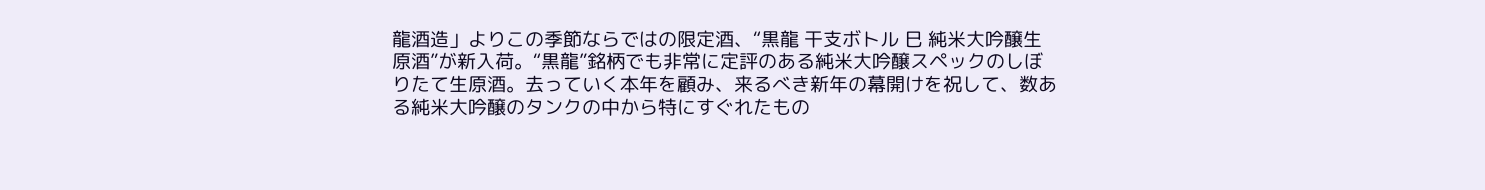龍酒造」よりこの季節ならではの限定酒、“黒龍 干支ボトル 巳 純米大吟醸生原酒”が新入荷。“黒龍”銘柄でも非常に定評のある純米大吟醸スペックのしぼりたて生原酒。去っていく本年を顧み、来るべき新年の幕開けを祝して、数ある純米大吟醸のタンクの中から特にすぐれたもの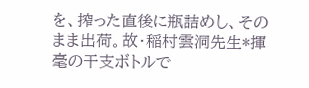を、搾った直後に瓶詰めし、そのまま出荷。故・稲村雲洞先生*揮毫の干支ボトルで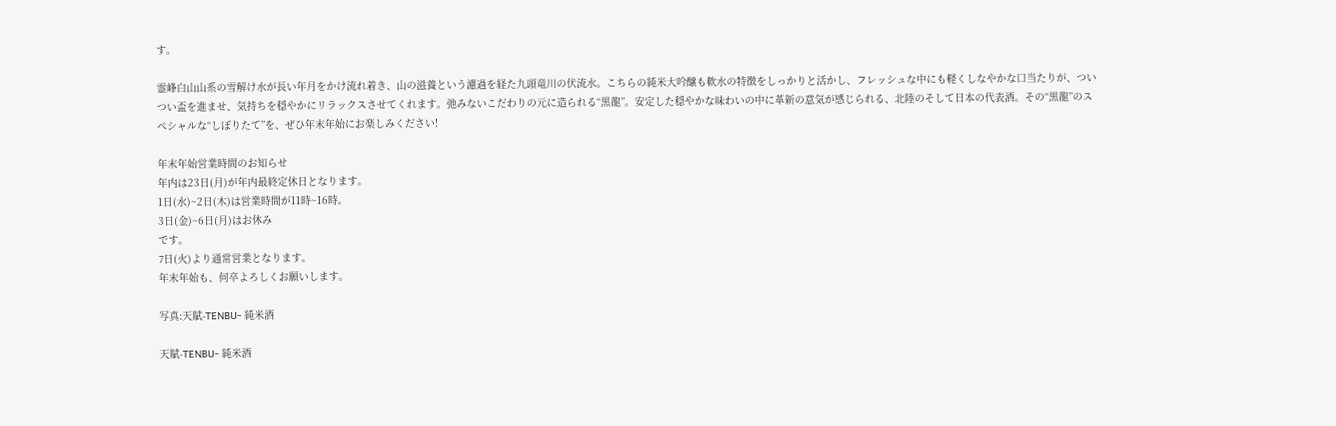す。

霊峰白山山系の雪解け水が長い年月をかけ流れ着き、山の滋養という濾過を経た九頭竜川の伏流水。こちらの純米大吟醸も軟水の特徴をしっかりと活かし、フレッシュな中にも軽くしなやかな口当たりが、ついつい盃を進ませ、気持ちを穏やかにリラックスさせてくれます。弛みないこだわりの元に造られる“黒龍”。安定した穏やかな味わいの中に革新の意気が感じられる、北陸のそして日本の代表酒。その“黒龍”のスペシャルな“しぼりたて”を、ぜひ年末年始にお楽しみください!

年末年始営業時間のお知らせ
年内は23日(月)が年内最終定休日となります。
1日(水)~2日(木)は営業時間が11時~16時。
3日(金)~6日(月)はお休み
です。
7日(火)より通常営業となります。
年末年始も、何卒よろしくお願いします。

写真:天賦-TENBU- 純米酒

天賦-TENBU- 純米酒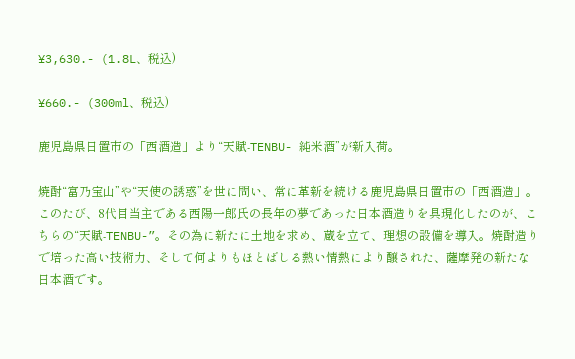¥3,630.- (1.8L、税込)

¥660.- (300ml、税込)

鹿児島県日置市の「西酒造」より“天賦-TENBU- 純米酒”が新入荷。

焼酎“富乃宝山”や“天使の誘惑”を世に問い、常に革新を続ける鹿児島県日置市の「西酒造」。このたび、8代目当主である西陽一郎氏の長年の夢であった日本酒造りを具現化したのが、こちらの“天賦-TENBU-”。その為に新たに土地を求め、蔵を立て、理想の設備を導入。焼酎造りで培った高い技術力、そして何よりもほとばしる熱い情熱により醸された、薩摩発の新たな日本酒です。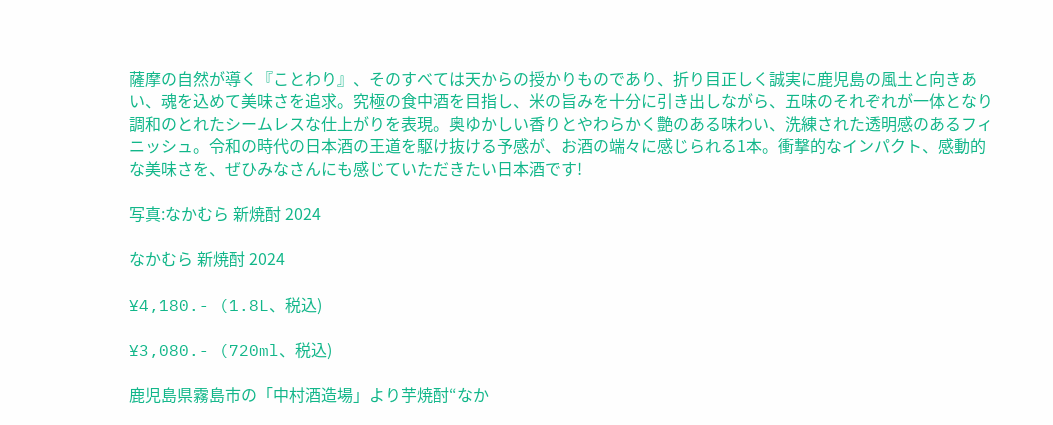薩摩の自然が導く『ことわり』、そのすべては天からの授かりものであり、折り目正しく誠実に鹿児島の風土と向きあい、魂を込めて美味さを追求。究極の食中酒を目指し、米の旨みを十分に引き出しながら、五味のそれぞれが一体となり調和のとれたシームレスな仕上がりを表現。奥ゆかしい香りとやわらかく艶のある味わい、洗練された透明感のあるフィニッシュ。令和の時代の日本酒の王道を駆け抜ける予感が、お酒の端々に感じられる1本。衝撃的なインパクト、感動的な美味さを、ぜひみなさんにも感じていただきたい日本酒です!

写真:なかむら 新焼酎 2024

なかむら 新焼酎 2024

¥4,180.- (1.8L、税込)

¥3,080.- (720ml、税込)

鹿児島県霧島市の「中村酒造場」より芋焼酎“なか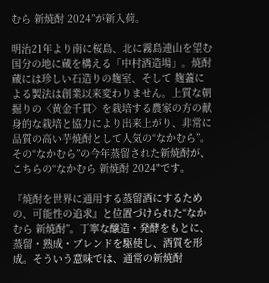むら 新焼酎 2024”が新入荷。

明治21年より南に桜島、北に霧島連山を望む国分の地に蔵を構える「中村酒造場」。焼酎蔵には珍しい石造りの麹室、そして 麹蓋による製法は創業以来変わりません。上質な朝掘りの〈黄金千貫〉を栽培する農家の方の献身的な栽培と協力により出来上がり、非常に品質の高い芋焼酎として人気の“なかむら”。その“なかむら”の今年蒸留された新焼酎が、こちらの“なかむら 新焼酎 2024"です。

『焼酎を世界に通用する蒸留酒にするための、可能性の追求』と位置づけられた“なかむら 新焼酎”。丁寧な醸造・発酵をもとに、蒸留・熟成・ブレンドを駆使し、酒質を形成。そういう意味では、通常の新焼酎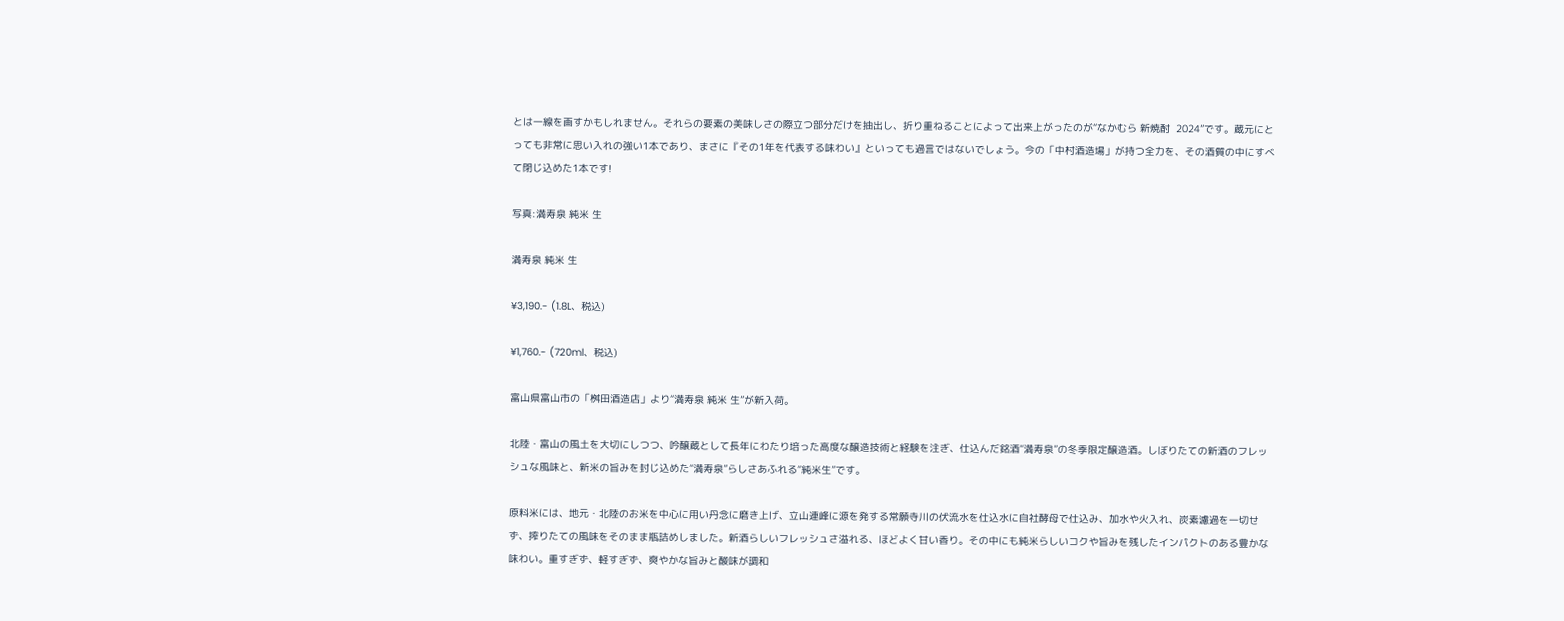とは一線を画すかもしれません。それらの要素の美味しさの際立つ部分だけを抽出し、折り重ねることによって出来上がったのが“なかむら 新焼酎  2024”です。蔵元にとっても非常に思い入れの強い1本であり、まさに『その1年を代表する味わい』といっても過言ではないでしょう。今の「中村酒造場」が持つ全力を、その酒質の中にすべて閉じ込めた1本です!

写真:満寿泉 純米 生

満寿泉 純米 生

¥3,190.- (1.8L、税込)

¥1,760.- (720ml、税込)

富山県富山市の「桝田酒造店」より“満寿泉 純米 生”が新入荷。

北陸・富山の風土を大切にしつつ、吟醸蔵として長年にわたり培った高度な醸造技術と経験を注ぎ、仕込んだ銘酒“満寿泉”の冬季限定醸造酒。しぼりたての新酒のフレッシュな風味と、新米の旨みを封じ込めた“満寿泉”らしさあふれる“純米生”です。

原料米には、地元・北陸のお米を中心に用い丹念に磨き上げ、立山連峰に源を発する常願寺川の伏流水を仕込水に自社酵母で仕込み、加水や火入れ、炭素濾過を一切せず、搾りたての風味をそのまま瓶詰めしました。新酒らしいフレッシュさ溢れる、ほどよく甘い香り。その中にも純米らしいコクや旨みを残したインパクトのある豊かな味わい。重すぎず、軽すぎず、爽やかな旨みと酸味が調和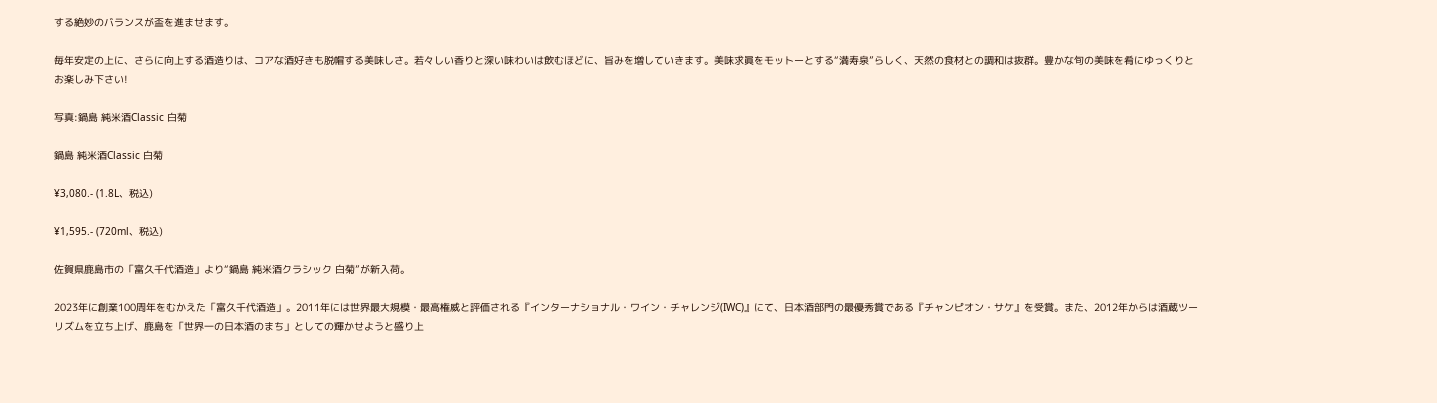する絶妙のバランスが盃を進ませます。

毎年安定の上に、さらに向上する酒造りは、コアな酒好きも脱帽する美味しさ。若々しい香りと深い味わいは飲むほどに、旨みを増していきます。美味求眞をモットーとする“満寿泉”らしく、天然の食材との調和は抜群。豊かな旬の美味を肴にゆっくりとお楽しみ下さい!

写真:鍋島 純米酒Classic 白菊

鍋島 純米酒Classic 白菊

¥3,080.- (1.8L、税込)

¥1,595.- (720ml、税込)

佐賀県鹿島市の「富久千代酒造」より“鍋島 純米酒クラシック 白菊”が新入荷。

2023年に創業100周年をむかえた「富久千代酒造」。2011年には世界最大規模・最高権威と評価される『インターナショナル・ワイン・チャレンジ(IWC)』にて、日本酒部門の最優秀賞である『チャンピオン・サケ』を受賞。また、2012年からは酒蔵ツーリズムを立ち上げ、鹿島を「世界一の日本酒のまち」としての輝かせようと盛り上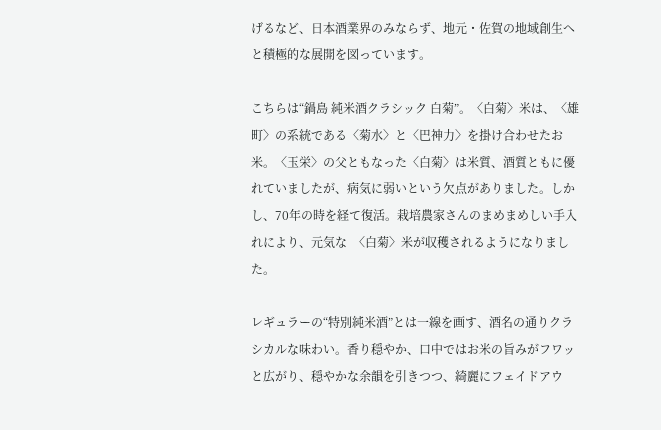げるなど、日本酒業界のみならず、地元・佐賀の地域創生へと積極的な展開を図っています。

こちらは“鍋島 純米酒クラシック 白菊”。〈白菊〉米は、〈雄町〉の系統である〈菊水〉と〈巴神力〉を掛け合わせたお米。〈玉栄〉の父ともなった〈白菊〉は米質、酒質ともに優れていましたが、病気に弱いという欠点がありました。しかし、70年の時を経て復活。栽培農家さんのまめまめしい手入れにより、元気な  〈白菊〉米が収穫されるようになりました。

レギュラーの“特別純米酒”とは一線を画す、酒名の通りクラシカルな味わい。香り穏やか、口中ではお米の旨みがフワッと広がり、穏やかな余韻を引きつつ、綺麗にフェイドアウ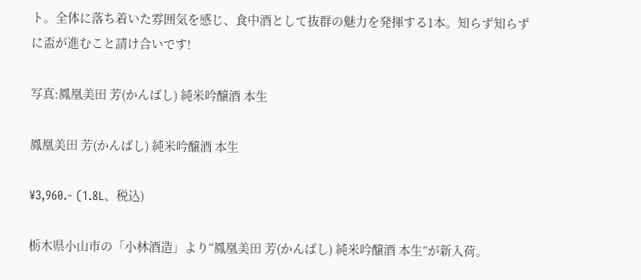ト。全体に落ち着いた雰囲気を感じ、食中酒として抜群の魅力を発揮する1本。知らず知らずに盃が進むこと請け合いです!

写真:鳳凰美田 芳(かんばし) 純米吟醸酒 本生

鳳凰美田 芳(かんばし) 純米吟醸酒 本生

¥3,960.- (1.8L、税込)

栃木県小山市の「小林酒造」より“鳳凰美田 芳(かんばし) 純米吟醸酒 本生”が新入荷。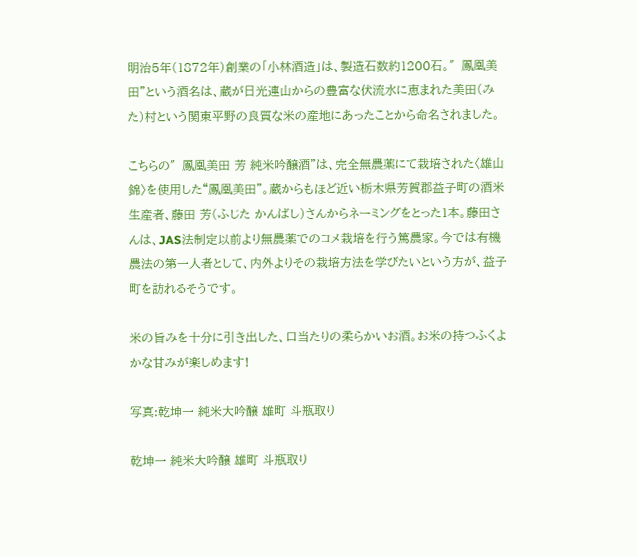明治5年(1872年)創業の「小林酒造」は、製造石数約1200石。″鳳凰美田”という酒名は、蔵が日光連山からの豊富な伏流水に恵まれた美田(みた)村という関東平野の良質な米の産地にあったことから命名されました。

こちらの″鳳凰美田 芳 純米吟醸酒”は、完全無農薬にて栽培された〈雄山錦〉を使用した“鳳凰美田”。蔵からもほど近い栃木県芳賀郡益子町の酒米生産者、藤田 芳(ふじた かんばし)さんからネーミングをとった1本。藤田さんは、JAS法制定以前より無農薬でのコメ栽培を行う篤農家。今では有機農法の第一人者として、内外よりその栽培方法を学びたいという方が、益子町を訪れるそうです。

米の旨みを十分に引き出した、口当たりの柔らかいお酒。お米の持つふくよかな甘みが楽しめます!

写真:乾坤一 純米大吟醸 雄町 斗瓶取り

乾坤一 純米大吟醸 雄町 斗瓶取り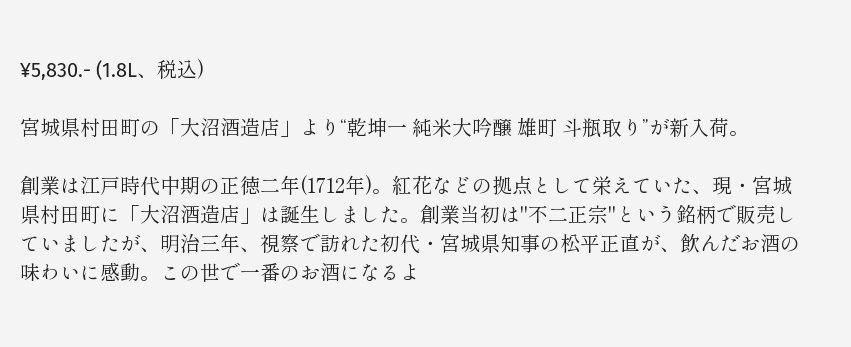¥5,830.- (1.8L、税込)

宮城県村田町の「大沼酒造店」より“乾坤一 純米大吟醸 雄町 斗瓶取り”が新入荷。

創業は江戸時代中期の正徳二年(1712年)。紅花などの拠点として栄えていた、現・宮城県村田町に「大沼酒造店」は誕生しました。創業当初は"不二正宗"という銘柄で販売していましたが、明治三年、視察で訪れた初代・宮城県知事の松平正直が、飲んだお酒の味わいに感動。この世で一番のお酒になるよ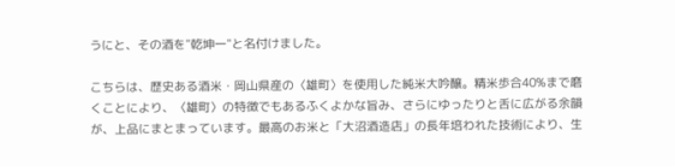うにと、その酒を"乾坤一"と名付けました。

こちらは、歴史ある酒米・岡山県産の〈雄町〉を使用した純米大吟醸。精米歩合40%まで磨くことにより、〈雄町〉の特徴でもあるふくよかな旨み、さらにゆったりと舌に広がる余韻が、上品にまとまっています。最高のお米と「大沼酒造店」の長年培われた技術により、生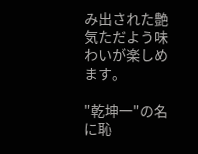み出された艶気ただよう味わいが楽しめます。

"乾坤一"の名に恥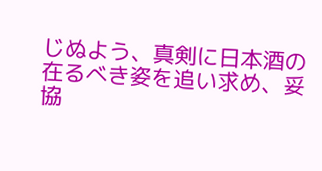じぬよう、真剣に日本酒の在るべき姿を追い求め、妥協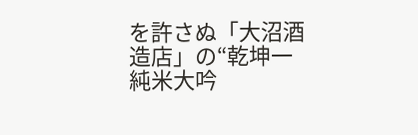を許さぬ「大沼酒造店」の“乾坤一 純米大吟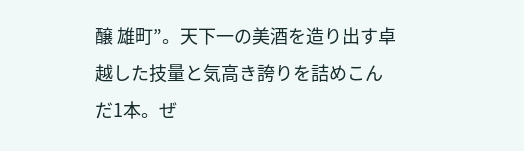醸 雄町”。天下一の美酒を造り出す卓越した技量と気高き誇りを詰めこんだ1本。ぜ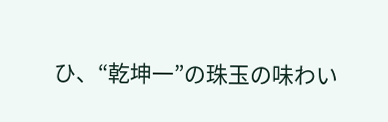ひ、“乾坤一”の珠玉の味わい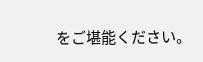をご堪能ください。